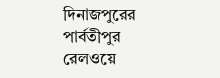দিনাজপুরের পার্বতীপুর রেলওয়ে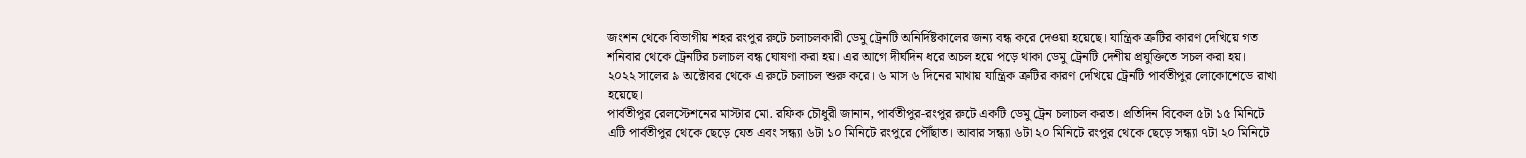জংশন থেকে বিভাগীয় শহর রংপুর রুটে চলাচলকারী ডেমু ট্রেনটি অনির্দিষ্টকালের জন্য বন্ধ করে দেওয়া হয়েছে। যান্ত্রিক ত্রুটির কারণ দেখিয়ে গত শনিবার থেকে ট্রেনটির চলাচল বন্ধ ঘোষণা করা হয়। এর আগে দীর্ঘদিন ধরে অচল হয়ে পড়ে থাকা ডেমু ট্রেনটি দেশীয় প্রযুক্তিতে সচল করা হয়। ২০২২ সালের ৯ অক্টোবর থেকে এ রুটে চলাচল শুরু করে। ৬ মাস ৬ দিনের মাথায় যান্ত্রিক ত্রুটির কারণ দেখিয়ে ট্রেনটি পার্বতীপুর লোকোশেডে রাখা হয়েছে।
পার্বতীপুর রেলস্টেশনের মাস্টার মো. রফিক চৌধুরী জানান, পার্বতীপুর-রংপুর রুটে একটি ডেমু ট্রেন চলাচল করত। প্রতিদিন বিকেল ৫টা ১৫ মিনিটে এটি পার্বতীপুর থেকে ছেড়ে যেত এবং সন্ধ্যা ৬টা ১০ মিনিটে রংপুরে পৌঁছাত। আবার সন্ধ্যা ৬টা ২০ মিনিটে রংপুর থেকে ছেড়ে সন্ধ্যা ৭টা ২০ মিনিটে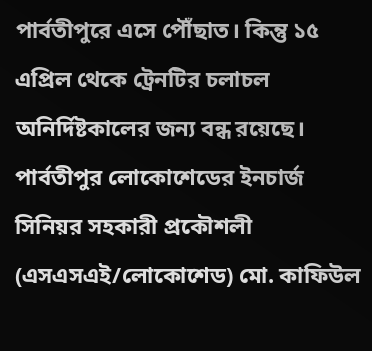পার্বতীপুরে এসে পৌঁছাত। কিন্তু ১৫ এপ্রিল থেকে ট্রেনটির চলাচল অনির্দিষ্টকালের জন্য বন্ধ রয়েছে।
পার্বতীপুর লোকোশেডের ইনচার্জ সিনিয়র সহকারী প্রকৌশলী (এসএসএই/লোকোশেড) মো. কাফিউল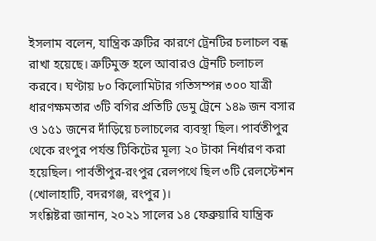ইসলাম বলেন, যান্ত্রিক ত্রুটির কারণে ট্রেনটির চলাচল বন্ধ রাখা হয়েছে। ত্রুটিমুক্ত হলে আবারও ট্রেনটি চলাচল করবে। ঘণ্টায় ৮০ কিলোমিটার গতিসম্পন্ন ৩০০ যাত্রী ধারণক্ষমতার ৩টি বগির প্রতিটি ডেমু ট্রেনে ১৪৯ জন বসার ও ১৫১ জনের দাঁড়িয়ে চলাচলের ব্যবস্থা ছিল। পার্বতীপুর থেকে রংপুর পর্যন্ত টিকিটের মূল্য ২০ টাকা নির্ধারণ করা হয়েছিল। পার্বতীপুর-রংপুর রেলপথে ছিল ৩টি রেলস্টেশন (খোলাহাটি, বদরগঞ্জ, রংপুর)।
সংশ্লিষ্টরা জানান, ২০২১ সালের ১৪ ফেব্রুয়ারি যান্ত্রিক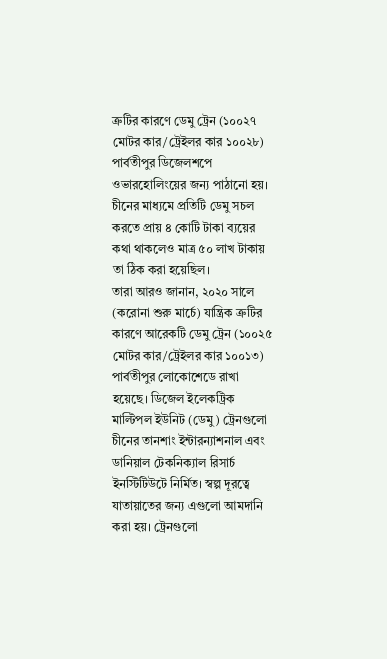ত্রুটির কারণে ডেমু ট্রেন (১০০২৭ মোটর কার/ট্রেইলর কার ১০০২৮) পার্বতীপুর ডিজেলশপে ওভারহোলিংয়ের জন্য পাঠানো হয়। চীনের মাধ্যমে প্রতিটি ডেমু সচল করতে প্রায় ৪ কোটি টাকা ব্যয়ের কথা থাকলেও মাত্র ৫০ লাখ টাকায় তা ঠিক করা হয়েছিল।
তারা আরও জানান, ২০২০ সালে (করোনা শুরু মার্চে) যান্ত্রিক ত্রুটির কারণে আরেকটি ডেমু ট্রেন (১০০২৫ মোটর কার/ট্রেইলর কার ১০০১৩) পার্বতীপুর লোকোশেডে রাখা হয়েছে। ডিজেল ইলেকট্রিক মাল্টিপল ইউনিট (ডেমু) ট্রেনগুলো চীনের তানশাং ইন্টারন্যাশনাল এবং ডানিয়াল টেকনিক্যাল রিসার্চ ইনস্টিটিউটে নির্মিত। স্বল্প দূরত্বে যাতায়াতের জন্য এগুলো আমদানি করা হয়। ট্রেনগুলো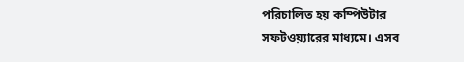পরিচালিত হয় কম্পিউটার সফটওয়্যারের মাধ্যমে। এসব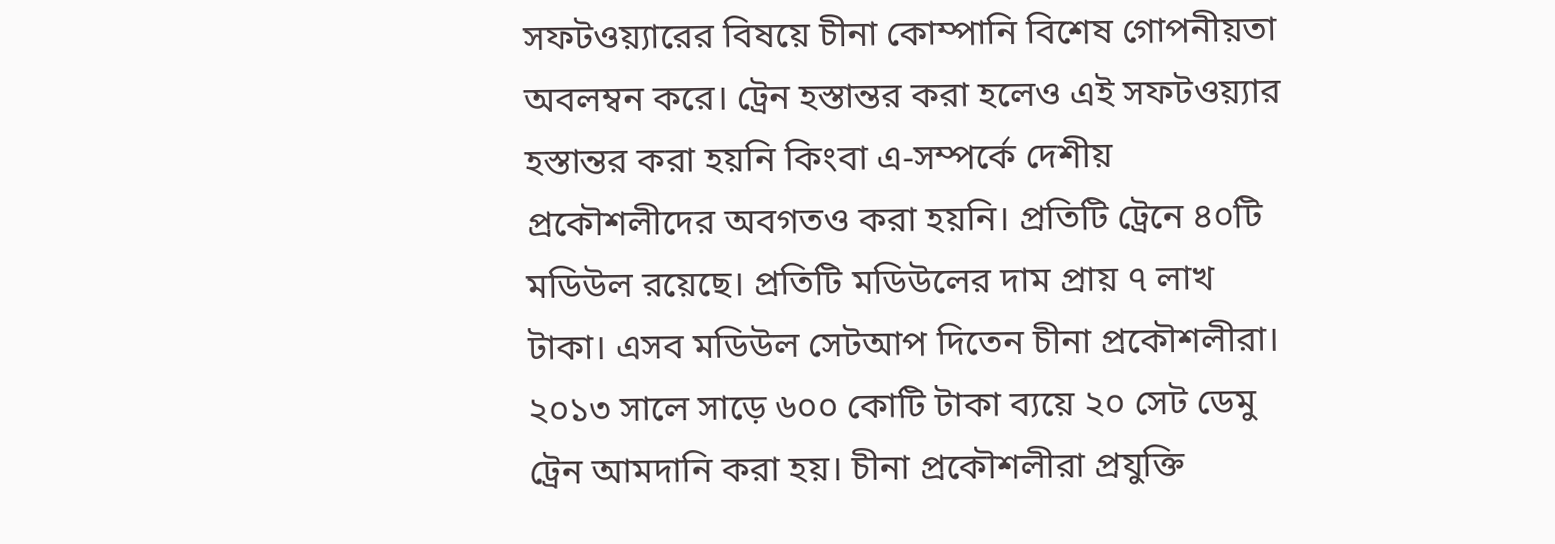সফটওয়্যারের বিষয়ে চীনা কোম্পানি বিশেষ গোপনীয়তা অবলম্বন করে। ট্রেন হস্তান্তর করা হলেও এই সফটওয়্যার হস্তান্তর করা হয়নি কিংবা এ-সম্পর্কে দেশীয় প্রকৌশলীদের অবগতও করা হয়নি। প্রতিটি ট্রেনে ৪০টি মডিউল রয়েছে। প্রতিটি মডিউলের দাম প্রায় ৭ লাখ টাকা। এসব মডিউল সেটআপ দিতেন চীনা প্রকৌশলীরা। ২০১৩ সালে সাড়ে ৬০০ কোটি টাকা ব্যয়ে ২০ সেট ডেমু ট্রেন আমদানি করা হয়। চীনা প্রকৌশলীরা প্রযুক্তি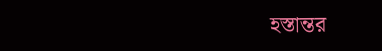হস্তান্তর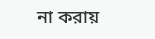না করায়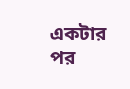একটার পর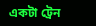একটা ট্রেন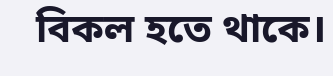বিকল হতে থাকে।